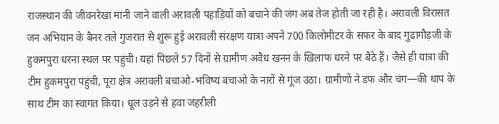राजस्थान की जीवनरेखा मानी जाने वाली अरावली पहाड़ियों को बचाने की जंग अब तेज होती जा रही है। अरावली विरासत जन अभियान के बैनर तले गुजरात से शुरू हुई अरावली संरक्षण यात्रा अपने 700 किलोमीटर के सफर के बाद गुढागौड़जी के हुकमपुरा धरना स्थल पर पहुंची। यहां पिछले 57 दिनों से ग्रामीण अवैध खनन के खिलाफ धरने पर बैठे हैं। जैसे ही यात्रा की टीम हुकमपुरा पहुंची, पूरा क्षेत्र अरावली बचाओ-भविष्य बचाओ के नारों से गूंज उठा। ग्रामीणों ने डफ और चंग—की थाप के साथ टीम का स्वागत किया। धूल उड़ने से हवा जहरीली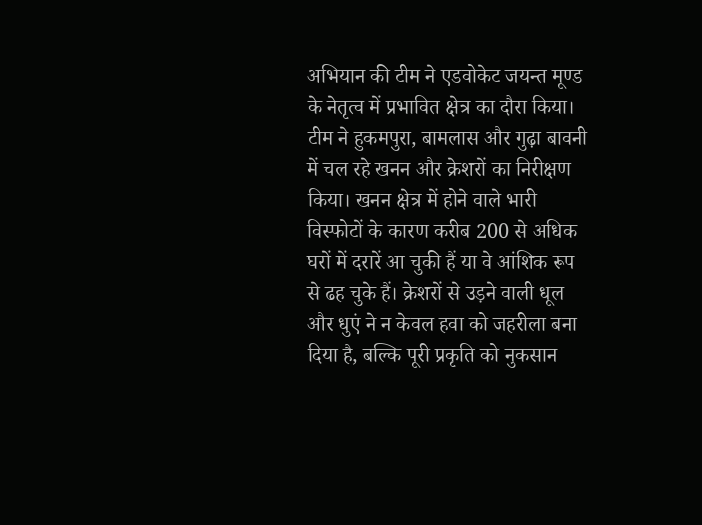अभियान की टीम ने एडवोकेट जयन्त मूण्ड के नेतृत्व में प्रभावित क्षेत्र का दौरा किया। टीम ने हुकमपुरा, बामलास और गुढ़ा बावनी में चल रहे खनन और क्रेशरों का निरीक्षण किया। खनन क्षेत्र में होने वाले भारी विस्फोटों के कारण करीब 200 से अधिक घरों में दरारें आ चुकी हैं या वे आंशिक रूप से ढह चुके हैं। क्रेशरों से उड़ने वाली धूल और धुएं ने न केवल हवा को जहरीला बना दिया है, बल्कि पूरी प्रकृति को नुकसान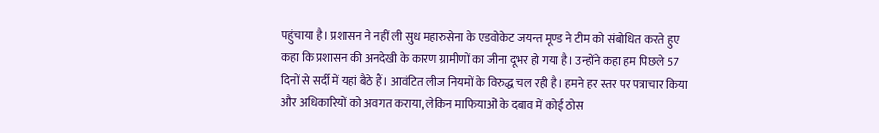पहुंचाया है। प्रशासन ने नहीं ली सुध महारुसेना के एडवोकेट जयन्त मूण्ड ने टीम को संबोधित करते हुए कहा कि प्रशासन की अनदेखी के कारण ग्रामीणों का जीना दूभर हो गया है। उन्होंने कहा हम पिछले 57 दिनों से सर्दी में यहां बैठे हैं। आवंटित लीज नियमों के विरुद्ध चल रही है। हमने हर स्तर पर पत्राचार किया और अधिकारियों को अवगत कराया, लेकिन माफियाओं के दबाव में कोई ठोस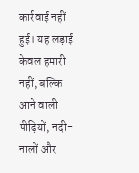कार्रवाई नहीं हुई। यह लड़ाई केवल हमारी नहीं, बल्कि आने वाली पीढ़ियों, नदी-नालों और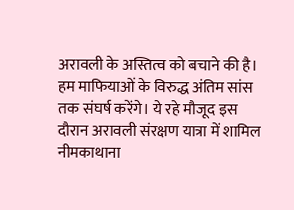अरावली के अस्तित्व को बचाने की है। हम माफियाओं के विरुद्ध अंतिम सांस तक संघर्ष करेंगे। ये रहे मौजूद इस दौरान अरावली संरक्षण यात्रा में शामिल नीमकाथाना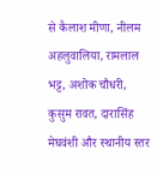से कैलाश मीणा, नीलम अहलुवालिया, रामलाल भट्ट, अशोक चौधरी, कुसुम रावत, दारासिंह मेघवंशी और स्थानीय स्तर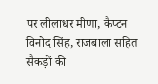पर लीलाधर मीणा, कैप्टन विनोद सिंह, राजबाला सहित सैकड़ों की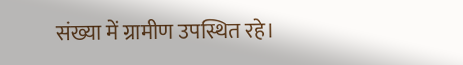संख्या में ग्रामीण उपस्थित रहे।